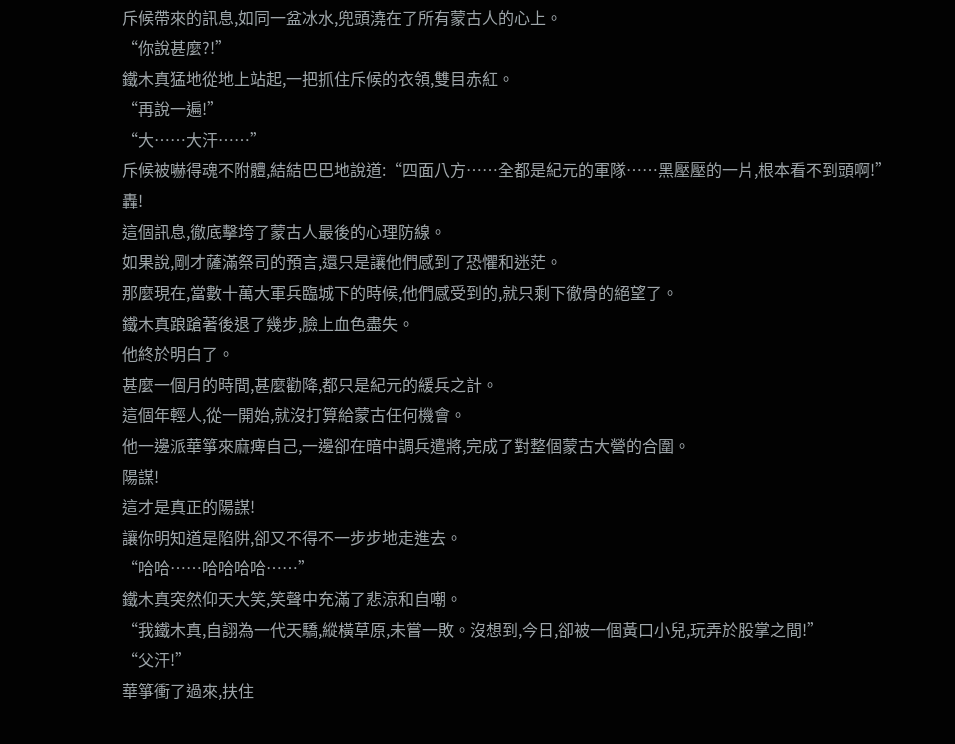斥候帶來的訊息,如同一盆冰水,兜頭澆在了所有蒙古人的心上。
“你說甚麼?!”
鐵木真猛地從地上站起,一把抓住斥候的衣領,雙目赤紅。
“再說一遍!”
“大……大汗……”
斥候被嚇得魂不附體,結結巴巴地說道:“四面八方……全都是紀元的軍隊……黑壓壓的一片,根本看不到頭啊!”
轟!
這個訊息,徹底擊垮了蒙古人最後的心理防線。
如果說,剛才薩滿祭司的預言,還只是讓他們感到了恐懼和迷茫。
那麼現在,當數十萬大軍兵臨城下的時候,他們感受到的,就只剩下徹骨的絕望了。
鐵木真踉蹌著後退了幾步,臉上血色盡失。
他終於明白了。
甚麼一個月的時間,甚麼勸降,都只是紀元的緩兵之計。
這個年輕人,從一開始,就沒打算給蒙古任何機會。
他一邊派華箏來麻痺自己,一邊卻在暗中調兵遣將,完成了對整個蒙古大營的合圍。
陽謀!
這才是真正的陽謀!
讓你明知道是陷阱,卻又不得不一步步地走進去。
“哈哈……哈哈哈哈……”
鐵木真突然仰天大笑,笑聲中充滿了悲涼和自嘲。
“我鐵木真,自詡為一代天驕,縱橫草原,未嘗一敗。沒想到,今日,卻被一個黃口小兒,玩弄於股掌之間!”
“父汗!”
華箏衝了過來,扶住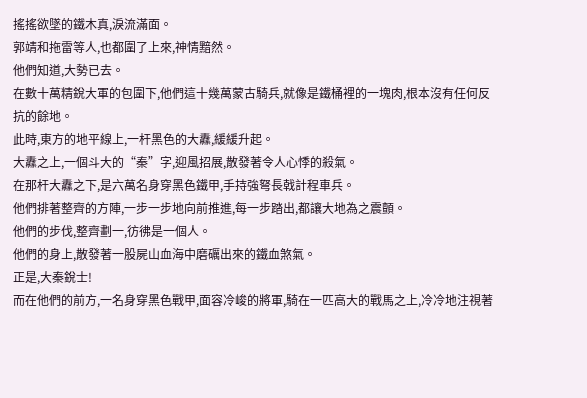搖搖欲墜的鐵木真,淚流滿面。
郭靖和拖雷等人,也都圍了上來,神情黯然。
他們知道,大勢已去。
在數十萬精銳大軍的包圍下,他們這十幾萬蒙古騎兵,就像是鐵桶裡的一塊肉,根本沒有任何反抗的餘地。
此時,東方的地平線上,一杆黑色的大纛,緩緩升起。
大纛之上,一個斗大的“秦”字,迎風招展,散發著令人心悸的殺氣。
在那杆大纛之下,是六萬名身穿黑色鐵甲,手持強弩長戟計程車兵。
他們排著整齊的方陣,一步一步地向前推進,每一步踏出,都讓大地為之震顫。
他們的步伐,整齊劃一,彷彿是一個人。
他們的身上,散發著一股屍山血海中磨礪出來的鐵血煞氣。
正是,大秦銳士!
而在他們的前方,一名身穿黑色戰甲,面容冷峻的將軍,騎在一匹高大的戰馬之上,冷冷地注視著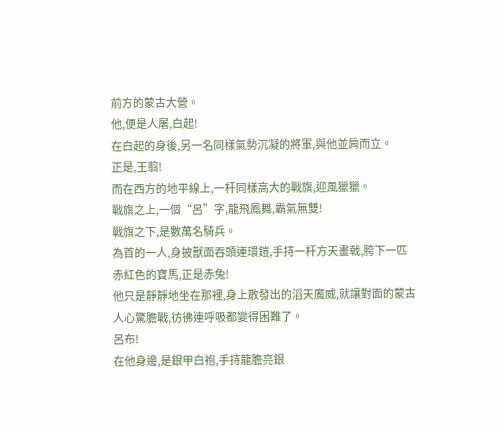前方的蒙古大營。
他,便是人屠,白起!
在白起的身後,另一名同樣氣勢沉凝的將軍,與他並肩而立。
正是,王翦!
而在西方的地平線上,一杆同樣高大的戰旗,迎風獵獵。
戰旗之上,一個“呂”字,龍飛鳳舞,霸氣無雙!
戰旗之下,是數萬名騎兵。
為首的一人,身披獸面吞頭連環鎧,手持一杆方天畫戟,胯下一匹赤紅色的寶馬,正是赤兔!
他只是靜靜地坐在那裡,身上散發出的滔天魔威,就讓對面的蒙古人心驚膽戰,彷彿連呼吸都變得困難了。
呂布!
在他身邊,是銀甲白袍,手持龍膽亮銀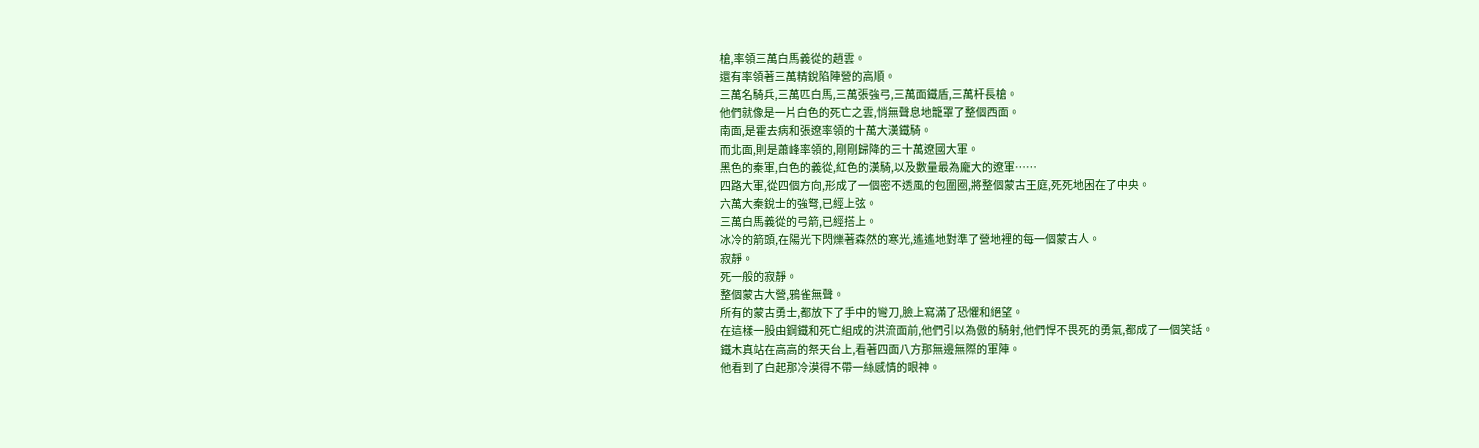槍,率領三萬白馬義從的趙雲。
還有率領著三萬精銳陷陣營的高順。
三萬名騎兵,三萬匹白馬,三萬張強弓,三萬面鐵盾,三萬杆長槍。
他們就像是一片白色的死亡之雲,悄無聲息地籠罩了整個西面。
南面,是霍去病和張遼率領的十萬大漢鐵騎。
而北面,則是蕭峰率領的,剛剛歸降的三十萬遼國大軍。
黑色的秦軍,白色的義從,紅色的漢騎,以及數量最為龐大的遼軍……
四路大軍,從四個方向,形成了一個密不透風的包圍圈,將整個蒙古王庭,死死地困在了中央。
六萬大秦銳士的強弩,已經上弦。
三萬白馬義從的弓箭,已經搭上。
冰冷的箭頭,在陽光下閃爍著森然的寒光,遙遙地對準了營地裡的每一個蒙古人。
寂靜。
死一般的寂靜。
整個蒙古大營,鴉雀無聲。
所有的蒙古勇士,都放下了手中的彎刀,臉上寫滿了恐懼和絕望。
在這樣一股由鋼鐵和死亡組成的洪流面前,他們引以為傲的騎射,他們悍不畏死的勇氣,都成了一個笑話。
鐵木真站在高高的祭天台上,看著四面八方那無邊無際的軍陣。
他看到了白起那冷漠得不帶一絲感情的眼神。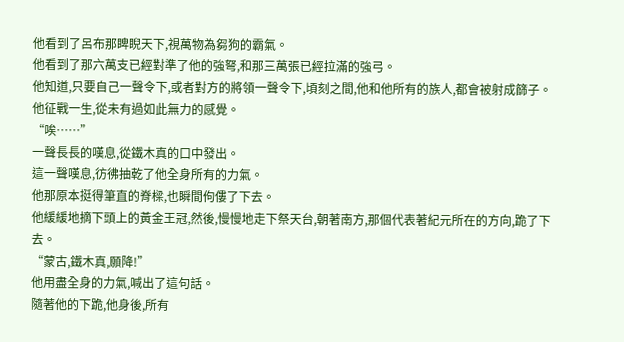他看到了呂布那睥睨天下,視萬物為芻狗的霸氣。
他看到了那六萬支已經對準了他的強弩,和那三萬張已經拉滿的強弓。
他知道,只要自己一聲令下,或者對方的將領一聲令下,頃刻之間,他和他所有的族人,都會被射成篩子。
他征戰一生,從未有過如此無力的感覺。
“唉……”
一聲長長的嘆息,從鐵木真的口中發出。
這一聲嘆息,彷彿抽乾了他全身所有的力氣。
他那原本挺得筆直的脊樑,也瞬間佝僂了下去。
他緩緩地摘下頭上的黃金王冠,然後,慢慢地走下祭天台,朝著南方,那個代表著紀元所在的方向,跪了下去。
“蒙古,鐵木真,願降!”
他用盡全身的力氣,喊出了這句話。
隨著他的下跪,他身後,所有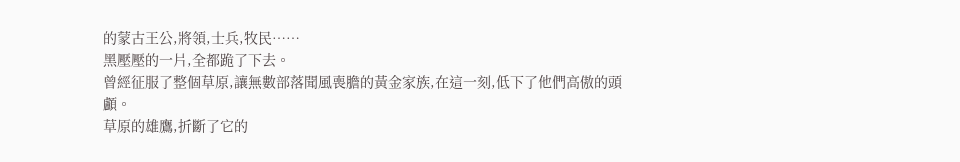的蒙古王公,將領,士兵,牧民……
黑壓壓的一片,全都跪了下去。
曾經征服了整個草原,讓無數部落聞風喪膽的黃金家族,在這一刻,低下了他們高傲的頭顱。
草原的雄鷹,折斷了它的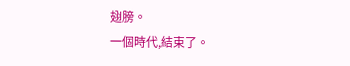翅膀。
一個時代,結束了。